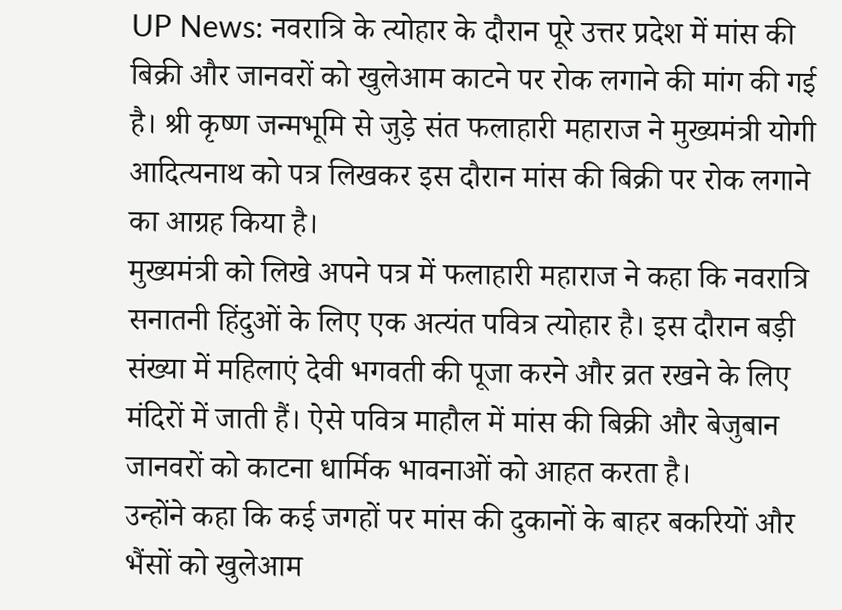UP News: नवरात्रि के त्योहार के दौरान पूरे उत्तर प्रदेश में मांस की बिक्री और जानवरों को खुलेआम काटने पर रोक लगाने की मांग की गई है। श्री कृष्ण जन्मभूमि से जुड़े संत फलाहारी महाराज ने मुख्यमंत्री योगी आदित्यनाथ को पत्र लिखकर इस दौरान मांस की बिक्री पर रोक लगाने का आग्रह किया है।
मुख्यमंत्री को लिखे अपने पत्र में फलाहारी महाराज ने कहा कि नवरात्रि सनातनी हिंदुओं के लिए एक अत्यंत पवित्र त्योहार है। इस दौरान बड़ी संख्या में महिलाएं देवी भगवती की पूजा करने और व्रत रखने के लिए मंदिरों में जाती हैं। ऐसे पवित्र माहौल में मांस की बिक्री और बेजुबान जानवरों को काटना धार्मिक भावनाओं को आहत करता है।
उन्होंने कहा कि कई जगहों पर मांस की दुकानों के बाहर बकरियों और भैंसों को खुलेआम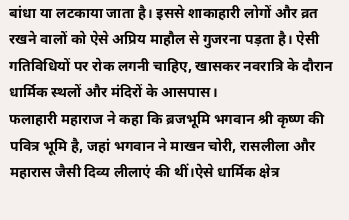बांधा या लटकाया जाता है। इससे शाकाहारी लोगों और व्रत रखने वालों को ऐसे अप्रिय माहौल से गुजरना पड़ता है। ऐसी गतिविधियों पर रोक लगनी चाहिए, खासकर नवरात्रि के दौरान धार्मिक स्थलों और मंदिरों के आसपास।
फलाहारी महाराज ने कहा कि ब्रजभूमि भगवान श्री कृष्ण की पवित्र भूमि है, जहां भगवान ने माखन चोरी, रासलीला और महारास जैसी दिव्य लीलाएं की थीं।ऐसे धार्मिक क्षेत्र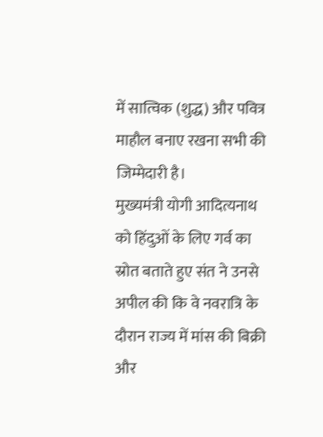में सात्विक (शुद्ध) और पवित्र माहौल बनाए रखना सभी की जिम्मेदारी है।
मुख्यमंत्री योगी आदित्यनाथ को हिंदुओं के लिए गर्व का स्रोत बताते हुए संत ने उनसे अपील की कि वे नवरात्रि के दौरान राज्य में मांस की बिक्री और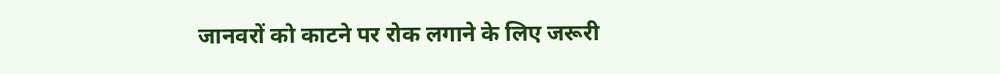जानवरों को काटने पर रोक लगाने के लिए जरूरी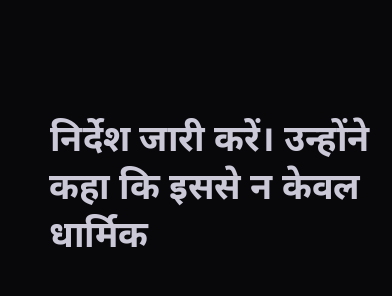निर्देश जारी करें। उन्होंने कहा कि इससे न केवल धार्मिक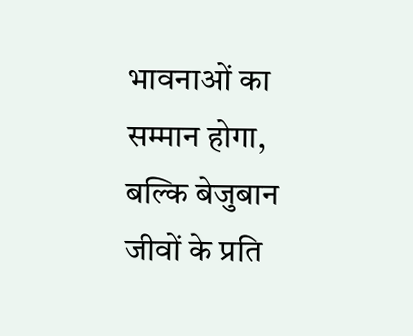भावनाओं का सम्मान होगा, बल्कि बेजुबान जीवों के प्रति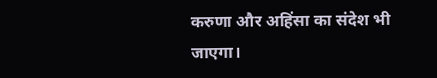करुणा और अहिंसा का संदेश भी जाएगा।